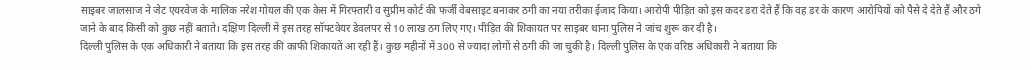साइबर जालसाज ने जेट एयरवेज के मालिक नरेश गोयल की एक केस में गिरफ्तारी व सुप्रीम कोर्ट की फर्जी वेबसाइट बनाकर ठगी का नया तरीका ईजाद किया। आरोपी पीड़ित को इस कदर डरा देते हैं कि वह डर के कारण आरोपियों को पैसे दे देते हैं और ठगे जाने के बाद किसी को कुछ नहीं बताते। दक्षिण दिल्ली में इस तरह सॉफ्टवेयर डेवलपर से 10 लाख ठग लिए गए। पीड़ित की शिकायत पर साइबर थाना पुलिस ने जांच शुरू कर दी है।
दिल्ली पुलिस के एक अधिकारी ने बताया कि इस तरह की काफी शिकायतें आ रही हैं। कुछ महीनों में 300 से ज्यादा लोगों से ठगी की जा चुकी है। दिल्ली पुलिस के एक वरिष्ठ अधिकारी ने बताया कि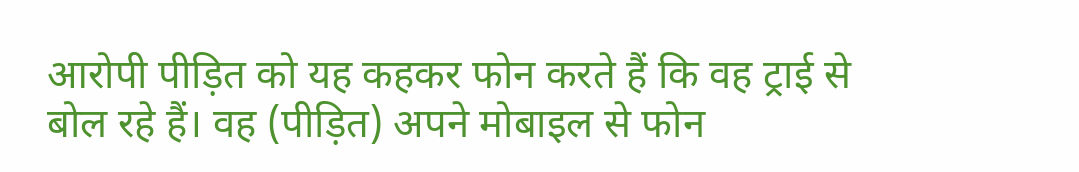आरोपी पीड़ित को यह कहकर फोन करते हैं कि वह ट्राई से बोल रहे हैं। वह (पीड़ित) अपने मोबाइल से फोन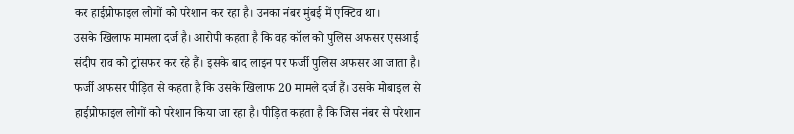कर हाईप्रोफाइल लोगों को परेशान कर रहा है। उनका नंबर मुंबई में एक्टिव था।
उसके खिलाफ मामला दर्ज है। आरोपी कहता है कि वह कॉल को पुलिस अफसर एसआई संदीप राव को ट्रांसफर कर रहे हैं। इसके बाद लाइन पर फर्जी पुलिस अफसर आ जाता है। फर्जी अफसर पीड़ित से कहता है कि उसके खिलाफ 20 मामले दर्ज हैं। उसके मोबाइल से हाईप्रोफाइल लोगों को परेशान किया जा रहा है। पीड़ित कहता है कि जिस नंबर से परेशान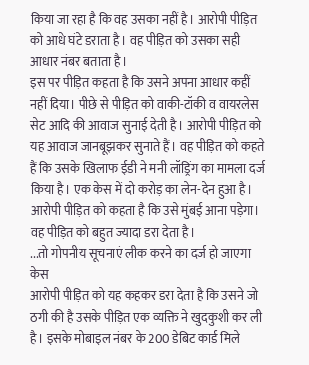किया जा रहा है कि वह उसका नहीं है। आरोपी पीड़ित को आधे घंटे डराता है। वह पीड़ित को उसका सही आधार नंबर बताता है।
इस पर पीड़ित कहता है कि उसने अपना आधार कहीं नहीं दिया। पीछे से पीड़ित को वाकी-टॉकी व वायरलेस सेट आदि की आवाज सुनाई देती है। आरोपी पीड़ित को यह आवाज जानबूझकर सुनाते हैं। वह पीड़ित को कहते हैं कि उसके खिलाफ ईडी ने मनी लॉड्रिंग का मामला दर्ज किया है। एक केस में दो करोड़ का लेन-देन हुआ है। आरोपी पीड़ित को कहता है कि उसे मुंबई आना पड़ेगा। वह पीड़ित को बहुत ज्यादा डरा देता है।
...तो गोपनीय सूचनाएं लीक करने का दर्ज हो जाएगा केस
आरोपी पीड़ित को यह कहकर डरा देता है कि उसने जो ठगी की है उसके पीड़ित एक व्यक्ति ने खुदकुशी कर ली है। इसके मोबाइल नंबर के 200 डेबिट कार्ड मिले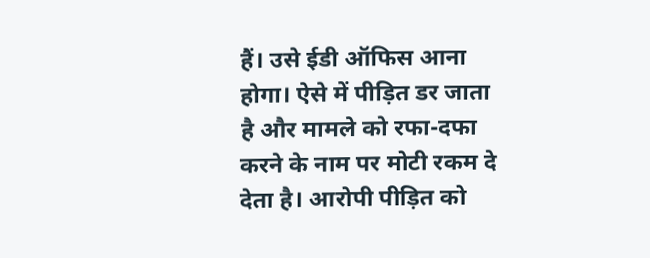हैं। उसे ईडी ऑफिस आना होगा। ऐसे में पीड़ित डर जाता है और मामले को रफा-दफा करने के नाम पर मोटी रकम दे देता है। आरोपी पीड़ित को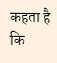कहता है कि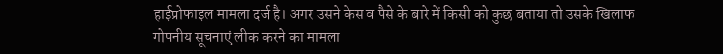हाईप्रोफाइल मामला दर्ज है। अगर उसने केस व पैसे के बारे में किसी को कुछ बताया तो उसके खिलाफ गोपनीय सूचनाएं लीक करने का मामला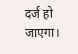दर्ज हो जाएगा।